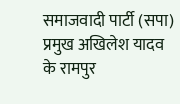समाजवादी पार्टी (सपा) प्रमुख अखिलेश यादव के रामपुर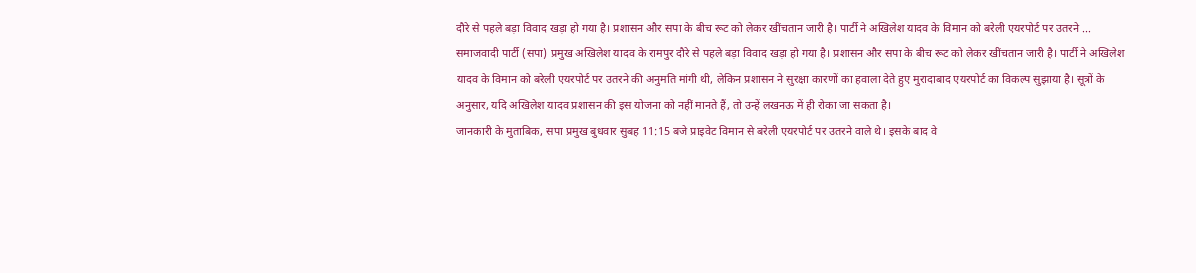दौरे से पहले बड़ा विवाद खड़ा हो गया है। प्रशासन और सपा के बीच रूट को लेकर खींचतान जारी है। पार्टी ने अखिलेश यादव के विमान को बरेली एयरपोर्ट पर उतरने ...
समाजवादी पार्टी (सपा) प्रमुख अखिलेश यादव के रामपुर दौरे से पहले बड़ा विवाद खड़ा हो गया है। प्रशासन और सपा के बीच रूट को लेकर खींचतान जारी है। पार्टी ने अखिलेश यादव के विमान को बरेली एयरपोर्ट पर उतरने की अनुमति मांगी थी, लेकिन प्रशासन ने सुरक्षा कारणों का हवाला देते हुए मुरादाबाद एयरपोर्ट का विकल्प सुझाया है। सूत्रों के अनुसार, यदि अखिलेश यादव प्रशासन की इस योजना को नहीं मानते हैं, तो उन्हें लखनऊ में ही रोका जा सकता है।
जानकारी के मुताबिक, सपा प्रमुख बुधवार सुबह 11:15 बजे प्राइवेट विमान से बरेली एयरपोर्ट पर उतरने वाले थे। इसके बाद वे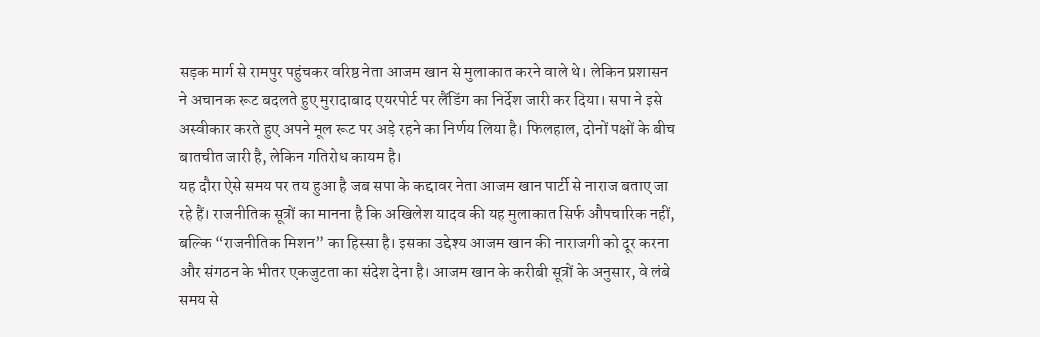सड़क मार्ग से रामपुर पहुंचकर वरिष्ठ नेता आजम खान से मुलाकात करने वाले थे। लेकिन प्रशासन ने अचानक रूट बदलते हुए मुरादाबाद एयरपोर्ट पर लैंडिंग का निर्देश जारी कर दिया। सपा ने इसे अस्वीकार करते हुए अपने मूल रूट पर अड़े रहने का निर्णय लिया है। फिलहाल, दोनों पक्षों के बीच बातचीत जारी है, लेकिन गतिरोध कायम है।
यह दौरा ऐसे समय पर तय हुआ है जब सपा के कद्दावर नेता आजम खान पार्टी से नाराज बताए जा रहे हैं। राजनीतिक सूत्रों का मानना है कि अखिलेश यादव की यह मुलाकात सिर्फ औपचारिक नहीं, बल्कि “राजनीतिक मिशन” का हिस्सा है। इसका उद्देश्य आजम खान की नाराजगी को दूर करना और संगठन के भीतर एकजुटता का संदेश देना है। आजम खान के करीबी सूत्रों के अनुसार, वे लंबे समय से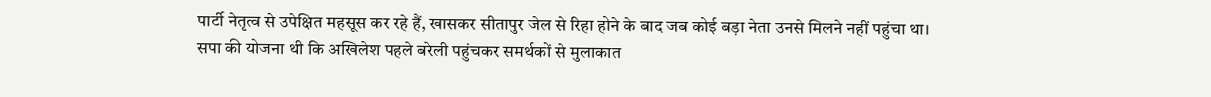पार्टी नेतृत्व से उपेक्षित महसूस कर रहे हैं, खासकर सीतापुर जेल से रिहा होने के बाद जब कोई बड़ा नेता उनसे मिलने नहीं पहुंचा था।
सपा की योजना थी कि अखिलेश पहले बरेली पहुंचकर समर्थकों से मुलाकात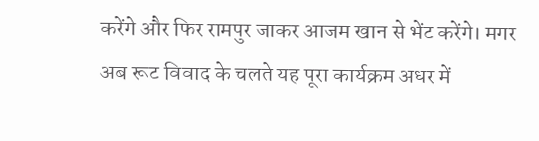करेंगे और फिर रामपुर जाकर आजम खान से भेंट करेंगे। मगर अब रूट विवाद के चलते यह पूरा कार्यक्रम अधर में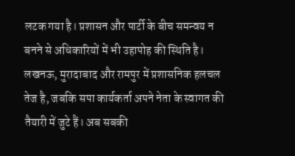लटक गया है। प्रशासन और पार्टी के बीच समन्वय न बनने से अधिकारियों में भी उहापोह की स्थिति है।
लखनऊ, मुरादाबाद और रामपुर में प्रशासनिक हलचल तेज है, जबकि सपा कार्यकर्ता अपने नेता के स्वागत की तैयारी में जुटे हैं। अब सबकी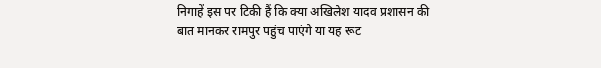निगाहें इस पर टिकी हैं कि क्या अखिलेश यादव प्रशासन की बात मानकर रामपुर पहुंच पाएंगे या यह रूट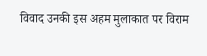विवाद उनकी इस अहम मुलाकात पर विराम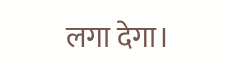लगा देगा।